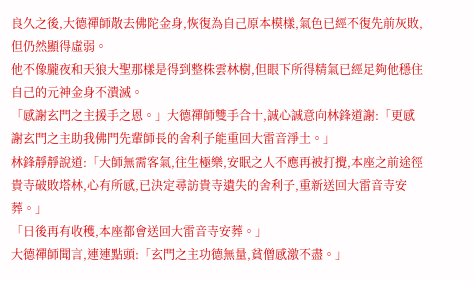良久之後,大德禪師散去佛陀金身,恢復為自己原本模樣,氣色已經不復先前灰敗,但仍然顯得虛弱。
他不像朧夜和天狼大聖那樣是得到整株雲林樹,但眼下所得精氣已經足夠他穩住自己的元神金身不潰滅。
「感謝玄門之主援手之恩。」大德禪師雙手合十,誠心誠意向林鋒道謝:「更感謝玄門之主助我佛門先輩師長的舍利子能重回大雷音淨土。」
林鋒靜靜說道:「大師無需客氣,往生極樂,安眠之人不應再被打攪,本座之前途徑貴寺破敗塔林,心有所感,已決定尋訪貴寺遺失的舍利子,重新送回大雷音寺安葬。」
「日後再有收穫,本座都會送回大雷音寺安葬。」
大德禪師聞言,連連點頭:「玄門之主功德無量,貧僧感激不盡。」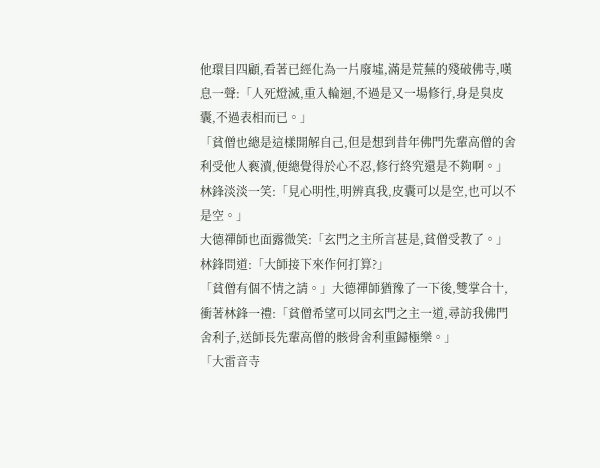他環目四顧,看著已經化為一片廢墟,滿是荒蕪的殘破佛寺,嘆息一聲:「人死燈滅,重入輪迴,不過是又一場修行,身是臭皮囊,不過表相而已。」
「貧僧也總是這樣開解自己,但是想到昔年佛門先輩高僧的舍利受他人褻瀆,便總覺得於心不忍,修行終究還是不夠啊。」
林鋒淡淡一笑:「見心明性,明辨真我,皮囊可以是空,也可以不是空。」
大德禪師也面露微笑:「玄門之主所言甚是,貧僧受教了。」
林鋒問道:「大師接下來作何打算?」
「貧僧有個不情之請。」大德禪師猶豫了一下後,雙掌合十,衝著林鋒一禮:「貧僧希望可以同玄門之主一道,尋訪我佛門舍利子,送師長先輩高僧的骸骨舍利重歸極樂。」
「大雷音寺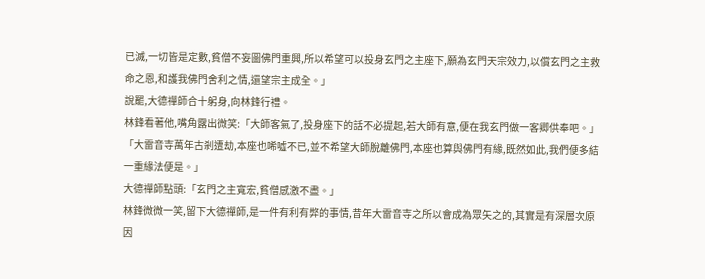已滅,一切皆是定數,貧僧不妄圖佛門重興,所以希望可以投身玄門之主座下,願為玄門天宗效力,以償玄門之主救命之恩,和護我佛門舍利之情,還望宗主成全。」
說罷,大德禪師合十躬身,向林鋒行禮。
林鋒看著他,嘴角露出微笑:「大師客氣了,投身座下的話不必提起,若大師有意,便在我玄門做一客卿供奉吧。」
「大雷音寺萬年古剎遭劫,本座也唏噓不已,並不希望大師脫離佛門,本座也算與佛門有緣,既然如此,我們便多結一重緣法便是。」
大德禪師點頭:「玄門之主寬宏,貧僧感激不盡。」
林鋒微微一笑,留下大德禪師,是一件有利有弊的事情,昔年大雷音寺之所以會成為眾矢之的,其實是有深層次原因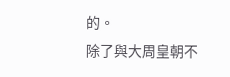的。
除了與大周皇朝不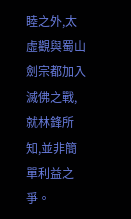睦之外,太虛觀與蜀山劍宗都加入滅佛之戰,就林鋒所知,並非簡單利益之爭。